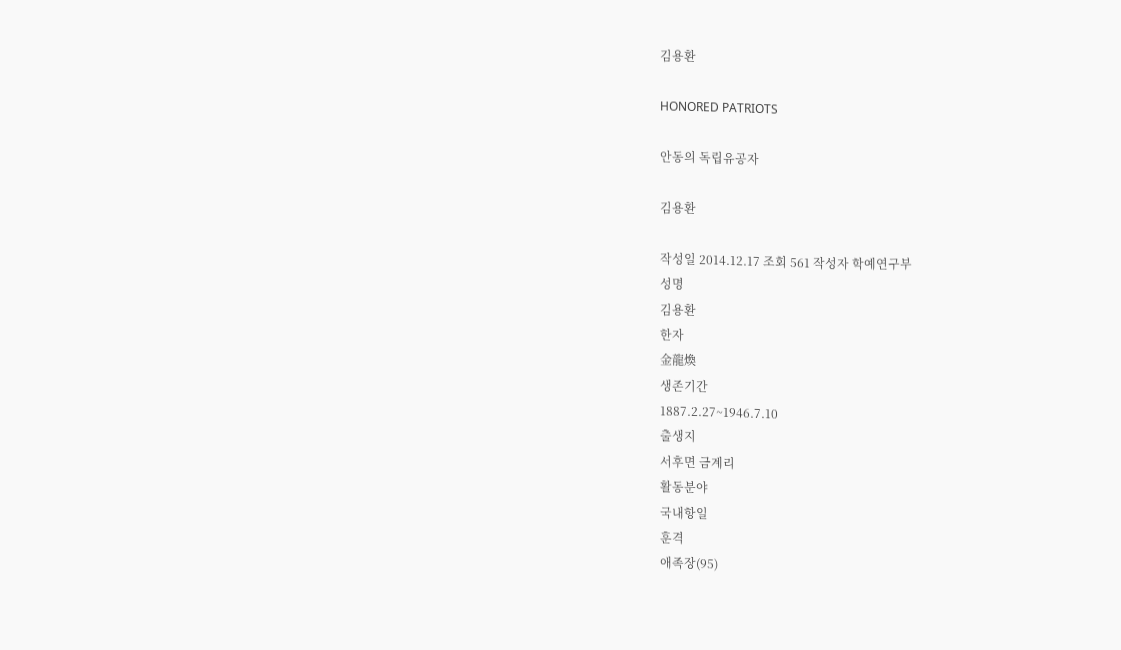김용환

HONORED PATRIOTS

안동의 독립유공자

김용환

작성일 2014.12.17 조회 561 작성자 학예연구부
성명
김용환
한자
金龍煥
생존기간
1887.2.27~1946.7.10
출생지
서후면 금계리
활동분야
국내항일
훈격
애족장(95)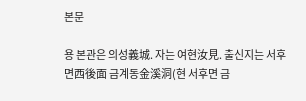본문

용 본관은 의성義城. 자는 여현汝見. 출신지는 서후면西後面 금계동金溪洞(현 서후면 금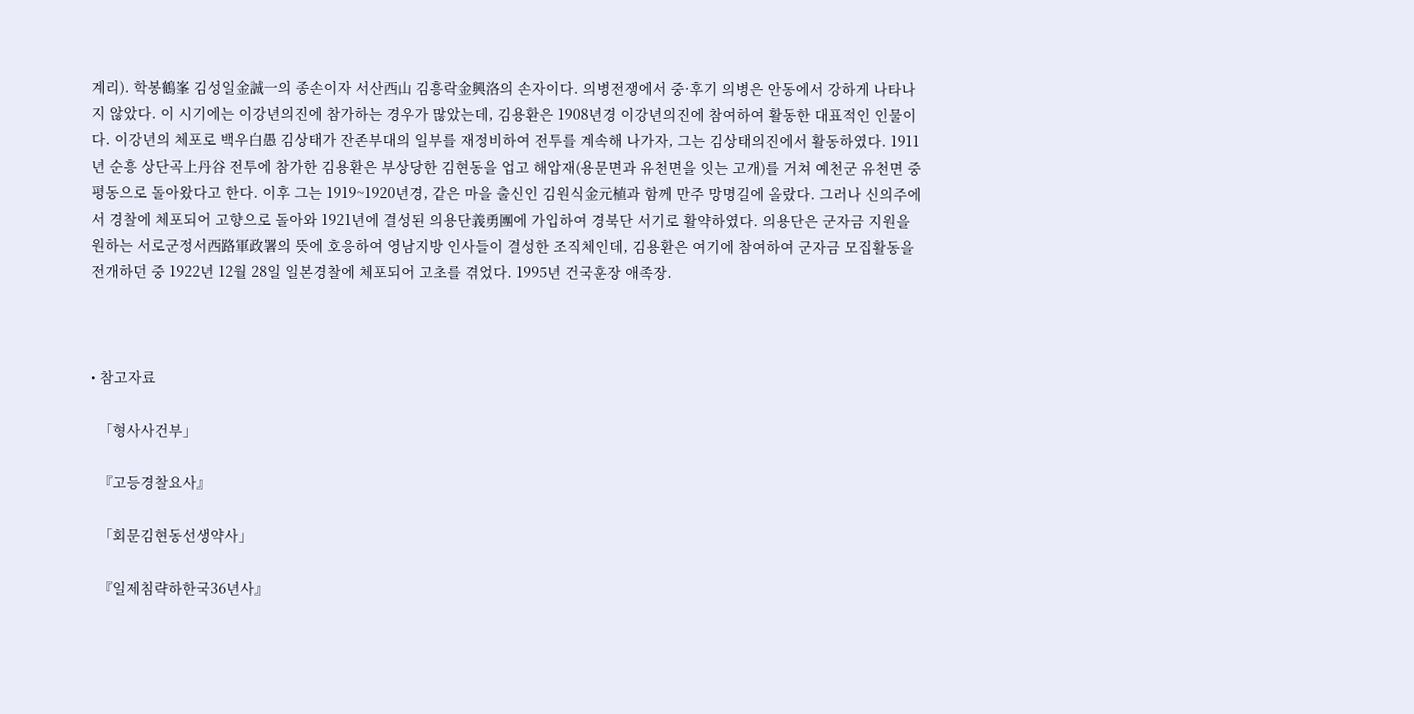계리). 학봉鶴峯 김성일金誠一의 종손이자 서산西山 김흥락金興洛의 손자이다. 의병전쟁에서 중·후기 의병은 안동에서 강하게 나타나지 않았다. 이 시기에는 이강년의진에 참가하는 경우가 많았는데, 김용환은 1908년경 이강년의진에 참여하여 활동한 대표적인 인물이다. 이강년의 체포로 백우白愚 김상태가 잔존부대의 일부를 재정비하여 전투를 계속해 나가자, 그는 김상태의진에서 활동하였다. 1911년 순흥 상단곡上丹谷 전투에 참가한 김용환은 부상당한 김현동을 업고 해압재(용문면과 유천면을 잇는 고개)를 거쳐 예천군 유천면 중평동으로 돌아왔다고 한다. 이후 그는 1919~1920년경, 같은 마을 출신인 김원식金元植과 함께 만주 망명길에 올랐다. 그러나 신의주에서 경찰에 체포되어 고향으로 돌아와 1921년에 결성된 의용단義勇團에 가입하여 경북단 서기로 활약하였다. 의용단은 군자금 지원을 원하는 서로군정서西路軍政署의 뜻에 호응하여 영남지방 인사들이 결성한 조직체인데, 김용환은 여기에 참여하여 군자금 모집활동을 전개하던 중 1922년 12월 28일 일본경찰에 체포되어 고초를 겪었다. 1995년 건국훈장 애족장.



• 참고자료

  「형사사건부」

  『고등경찰요사』

  「회문김현동선생약사」

  『일제침략하한국36년사』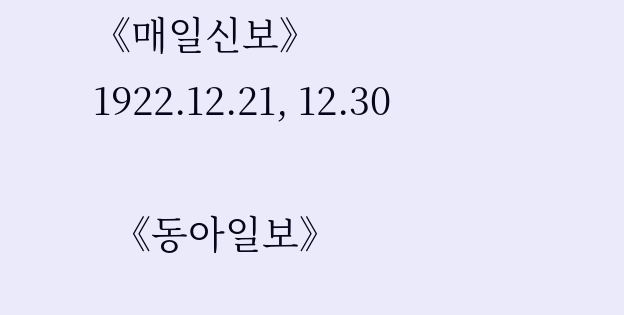《매일신보》1922.12.21, 12.30

  《동아일보》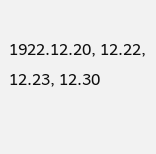1922.12.20, 12.22, 12.23, 12.30